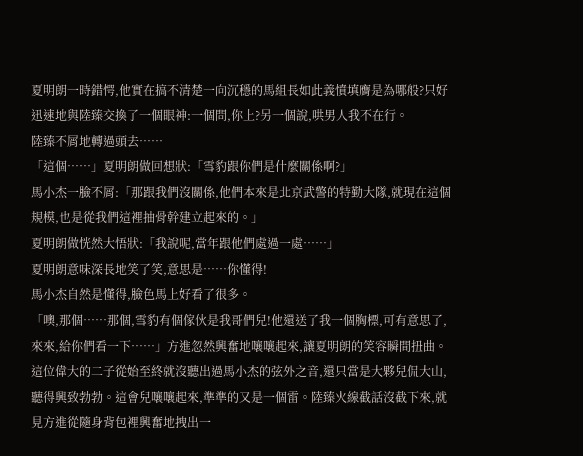夏明朗一時錯愕,他實在搞不清楚一向沉穩的馬組長如此義憤填膺是為哪般?只好迅速地與陸臻交換了一個眼神:一個問,你上?另一個說,哄男人我不在行。
陸臻不屑地轉過頭去……
「這個……」夏明朗做回想狀:「雪豹跟你們是什麼關係啊?」
馬小杰一臉不屑:「那跟我們沒關係,他們本來是北京武警的特勤大隊,就現在這個規模,也是從我們這裡抽骨幹建立起來的。」
夏明朗做恍然大悟狀:「我說呢,當年跟他們處過一處……」
夏明朗意味深長地笑了笑,意思是……你懂得!
馬小杰自然是懂得,臉色馬上好看了很多。
「噢,那個……那個,雪豹有個傢伙是我哥們兒!他還送了我一個胸標,可有意思了,來來,給你們看一下……」方進忽然興奮地嚷嚷起來,讓夏明朗的笑容瞬間扭曲。
這位偉大的二子從始至終就沒聽出過馬小杰的弦外之音,還只當是大夥兒侃大山,聽得興致勃勃。這會兒嚷嚷起來,準準的又是一個雷。陸臻火線截話沒截下來,就見方進從隨身背包裡興奮地拽出一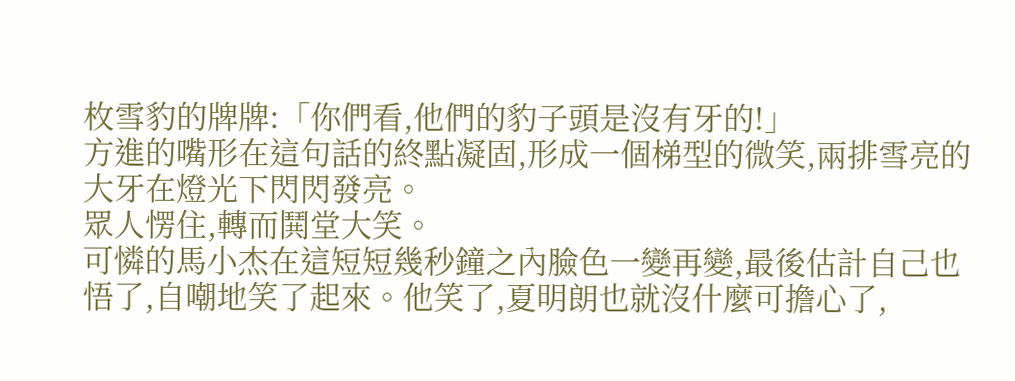枚雪豹的牌牌:「你們看,他們的豹子頭是沒有牙的!」
方進的嘴形在這句話的終點凝固,形成一個梯型的微笑,兩排雪亮的大牙在燈光下閃閃發亮。
眾人愣住,轉而鬨堂大笑。
可憐的馬小杰在這短短幾秒鐘之內臉色一變再變,最後估計自己也悟了,自嘲地笑了起來。他笑了,夏明朗也就沒什麼可擔心了,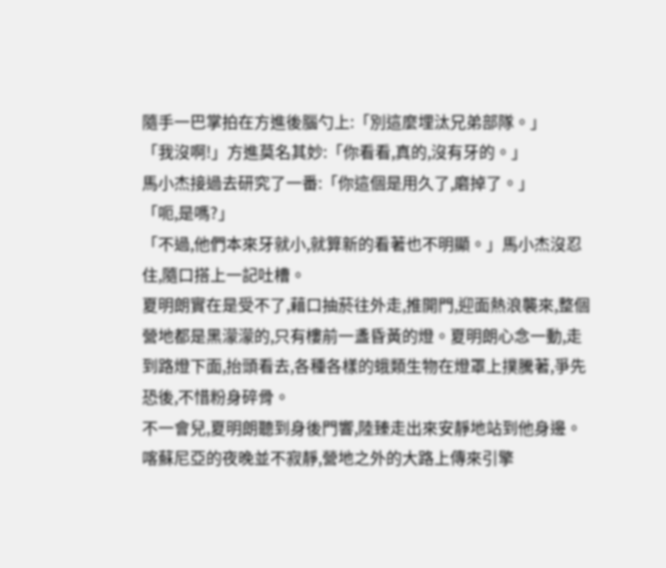隨手一巴掌拍在方進後腦勺上:「別這麼埋汰兄弟部隊。」
「我沒啊!」方進莫名其妙:「你看看,真的,沒有牙的。」
馬小杰接過去研究了一番:「你這個是用久了,磨掉了。」
「呃,是嗎?」
「不過,他們本來牙就小,就算新的看著也不明顯。」馬小杰沒忍住,隨口搭上一記吐槽。
夏明朗實在是受不了,藉口抽菸往外走,推開門,迎面熱浪襲來,整個營地都是黑濛濛的,只有樓前一盞昏黃的燈。夏明朗心念一動,走到路燈下面,抬頭看去,各種各樣的蛾類生物在燈罩上撲騰著,爭先恐後,不惜粉身碎骨。
不一會兒,夏明朗聽到身後門響,陸臻走出來安靜地站到他身邊。
喀蘇尼亞的夜晚並不寂靜,營地之外的大路上傳來引擎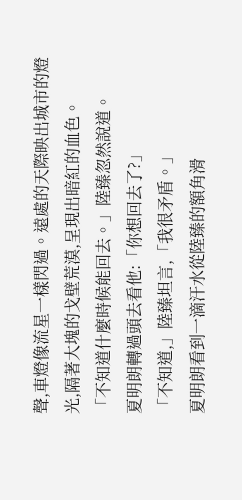聲,車燈像流星一樣閃過。遠處的天際映出城市的燈光,隔著大塊的戈壁荒漠,呈現出暗紅的血色。
「不知道什麼時候能回去。」陸臻忽然說道。
夏明朗轉過頭去看他:「你想回去了?」
「不知道,」陸臻坦言,「我很矛盾。」
夏明朗看到一滴汗水從陸臻的額角滑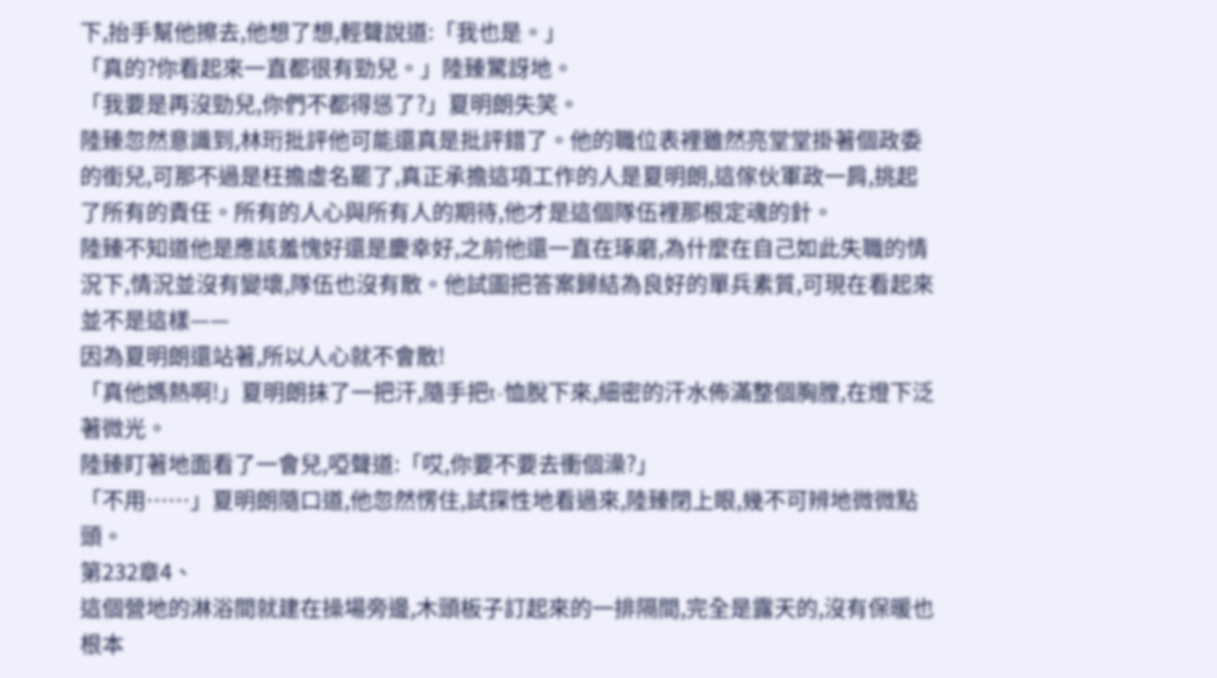下,抬手幫他擦去,他想了想,輕聲說道:「我也是。」
「真的?你看起來一直都很有勁兒。」陸臻驚訝地。
「我要是再沒勁兒,你們不都得慫了?」夏明朗失笑。
陸臻忽然意識到,林珩批評他可能還真是批評錯了。他的職位表裡雖然亮堂堂掛著個政委的銜兒,可那不過是枉擔虛名罷了,真正承擔這項工作的人是夏明朗,這傢伙軍政一肩,挑起了所有的責任。所有的人心與所有人的期待,他才是這個隊伍裡那根定魂的針。
陸臻不知道他是應該羞愧好還是慶幸好,之前他還一直在琢磨,為什麼在自己如此失職的情況下,情況並沒有變壞,隊伍也沒有散。他試圖把答案歸結為良好的單兵素質,可現在看起來並不是這樣——
因為夏明朗還站著,所以人心就不會散!
「真他媽熱啊!」夏明朗抹了一把汗,隨手把t-恤脫下來,細密的汗水佈滿整個胸膛,在燈下泛著微光。
陸臻盯著地面看了一會兒,啞聲道:「哎,你要不要去衝個澡?」
「不用……」夏明朗隨口道,他忽然愣住,試探性地看過來,陸臻閉上眼,幾不可辨地微微點頭。
第232章4、
這個營地的淋浴間就建在操場旁邊,木頭板子訂起來的一排隔間,完全是露天的,沒有保暖也根本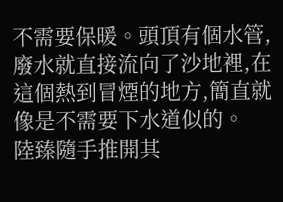不需要保暖。頭頂有個水管,廢水就直接流向了沙地裡,在這個熱到冒煙的地方,簡直就像是不需要下水道似的。
陸臻隨手推開其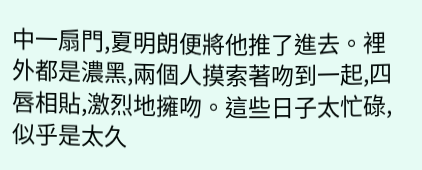中一扇門,夏明朗便將他推了進去。裡外都是濃黑,兩個人摸索著吻到一起,四唇相貼,激烈地擁吻。這些日子太忙碌,似乎是太久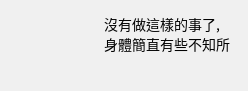沒有做這樣的事了,身體簡直有些不知所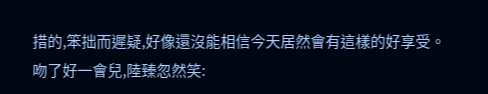措的,笨拙而遲疑,好像還沒能相信今天居然會有這樣的好享受。
吻了好一會兒,陸臻忽然笑: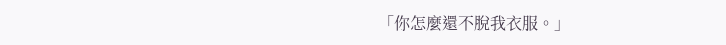「你怎麼還不脫我衣服。」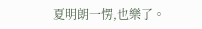夏明朗一愣,也樂了。